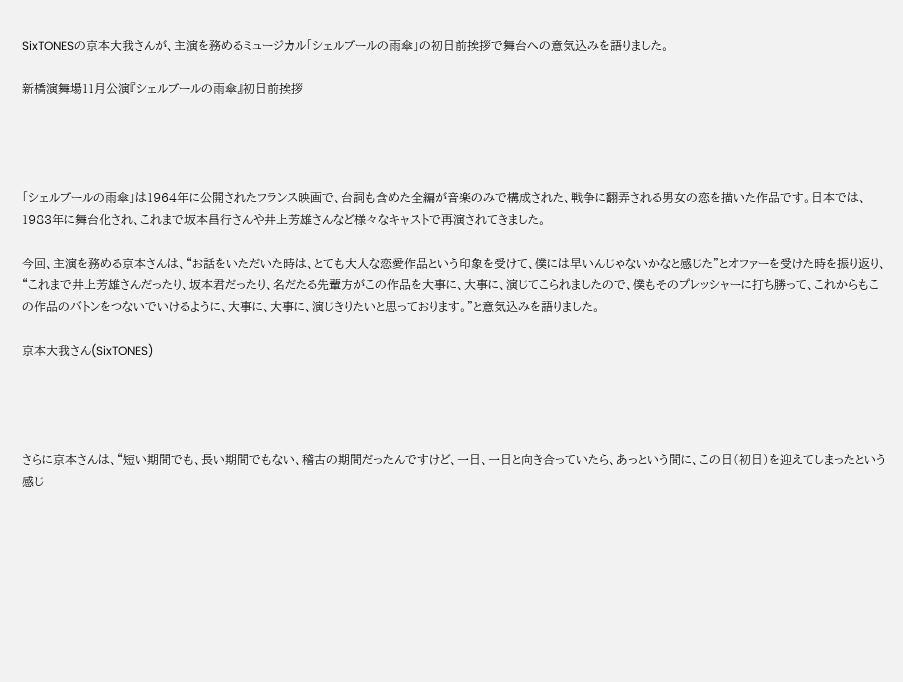SixTONESの京本大我さんが、主演を務めるミュージカル「シェルブールの雨傘」の初日前挨拶で舞台への意気込みを語りました。

新橋演舞場11月公演『シェルブールの雨傘』初日前挨拶




「シェルブールの雨傘」は1964年に公開されたフランス映画で、台詞も含めた全編が音楽のみで構成された、戦争に翻弄される男女の恋を描いた作品です。日本では、1983年に舞台化され、これまで坂本昌行さんや井上芳雄さんなど様々なキャストで再演されてきました。

今回、主演を務める京本さんは、“お話をいただいた時は、とても大人な恋愛作品という印象を受けて、僕には早いんじゃないかなと感じた”とオファーを受けた時を振り返り、“これまで井上芳雄さんだったり、坂本君だったり、名だたる先輩方がこの作品を大事に、大事に、演じてこられましたので、僕もそのプレッシャーに打ち勝って、これからもこの作品のバトンをつないでいけるように、大事に、大事に、演じきりたいと思っております。”と意気込みを語りました。

京本大我さん(SixTONES)




さらに京本さんは、“短い期間でも、長い期間でもない、稽古の期間だったんですけど、一日、一日と向き合っていたら、あっという間に、この日(初日)を迎えてしまったという感じ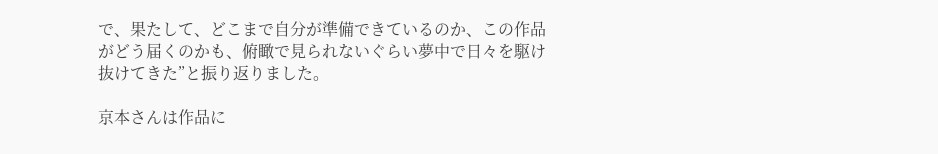で、果たして、どこまで自分が準備できているのか、この作品がどう届くのかも、俯瞰で見られないぐらい夢中で日々を駆け抜けてきた”と振り返りました。

京本さんは作品に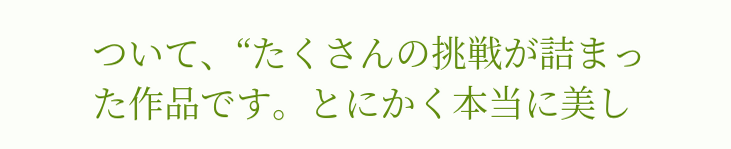ついて、“たくさんの挑戦が詰まった作品です。とにかく本当に美し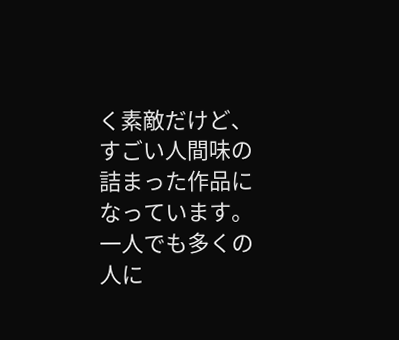く素敵だけど、すごい人間味の詰まった作品になっています。一人でも多くの人に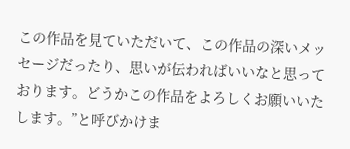この作品を見ていただいて、この作品の深いメッセージだったり、思いが伝わればいいなと思っております。どうかこの作品をよろしくお願いいたします。”と呼びかけま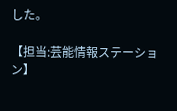した。

【担当:芸能情報ステーション】